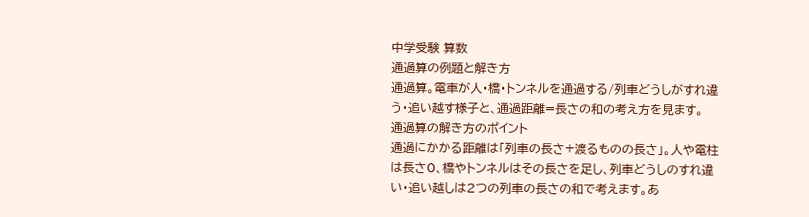中学受験 算数
通過算の例題と解き方
通過算。電車が人・橋・トンネルを通過する/列車どうしがすれ違う・追い越す様子と、通過距離=長さの和の考え方を見ます。
通過算の解き方のポイント
通過にかかる距離は「列車の長さ+渡るものの長さ」。人や電柱は長さ0、橋やトンネルはその長さを足し、列車どうしのすれ違い・追い越しは2つの列車の長さの和で考えます。あ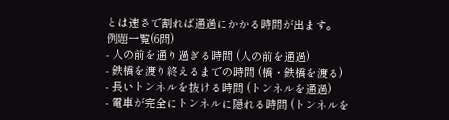とは速さで割れば通過にかかる時間が出ます。
例題一覧(6問)
- 人の前を通り過ぎる時間 (人の前を通過)
- 鉄橋を渡り終えるまでの時間 (橋・鉄橋を渡る)
- 長いトンネルを抜ける時間 (トンネルを通過)
- 電車が完全にトンネルに隠れる時間 (トンネルを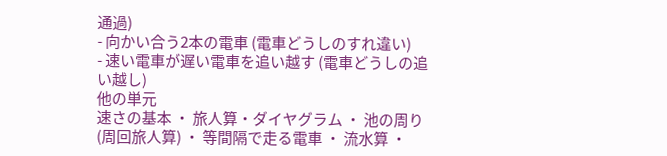通過)
- 向かい合う2本の電車 (電車どうしのすれ違い)
- 速い電車が遅い電車を追い越す (電車どうしの追い越し)
他の単元
速さの基本 ・ 旅人算・ダイヤグラム ・ 池の周り(周回旅人算) ・ 等間隔で走る電車 ・ 流水算 ・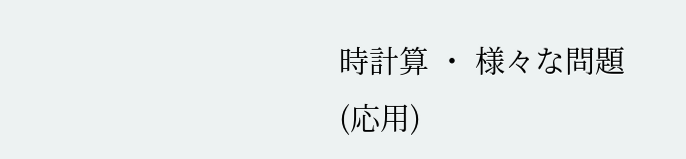時計算 ・ 様々な問題(応用)